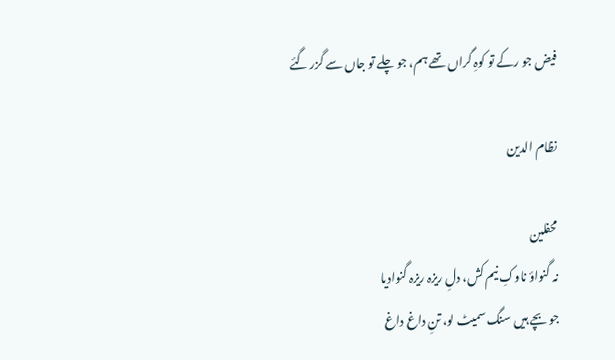فیض جو رکے تو کوہِ گراں تھے ہم، جو چلے تو جاں سے گزر گئے

نظام الدین

محفلین
نہ گنواؤ ناوکِ نیم کش، دلِ ریزہ ریزہ گنوادیا
جو بچے ہیں سنگ سمیٹ لو، تنِ داغ داغ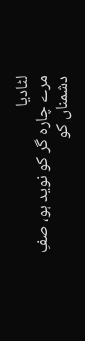لٹادیا
مرے چارہ گر کو نوید ہو، صفِ دشمناں کو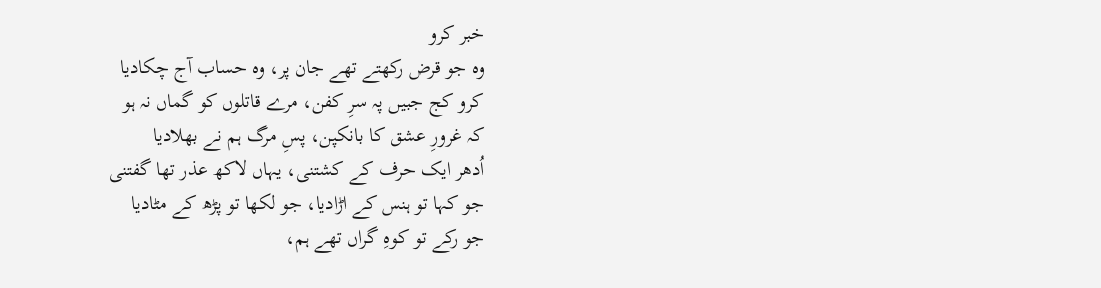خبر کرو
وہ جو قرض رکھتے تھے جان پر، وہ حساب آج چکادیا
کرو کج جبیں پہ سرِ کفن، مرے قاتلوں کو گماں نہ ہو
کہ غرورِ عشق کا بانکپن، پسِ مرگ ہم نے بھلادیا
اُدھر ایک حرف کے کشتنی، یہاں لاکھ عذر تھا گفتنی
جو کہا تو ہنس کے اڑادیا، جو لکھا تو پڑھ کے مٹادیا
جو رکے تو کوہِ گراں تھے ہم،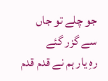جو چلے تو جاں سے گزر گئے
رہِ یار ہم نے قدم قدم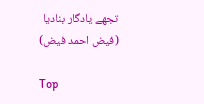تجھے یادگار بنادیا
(فیض احمد فیض)

Top